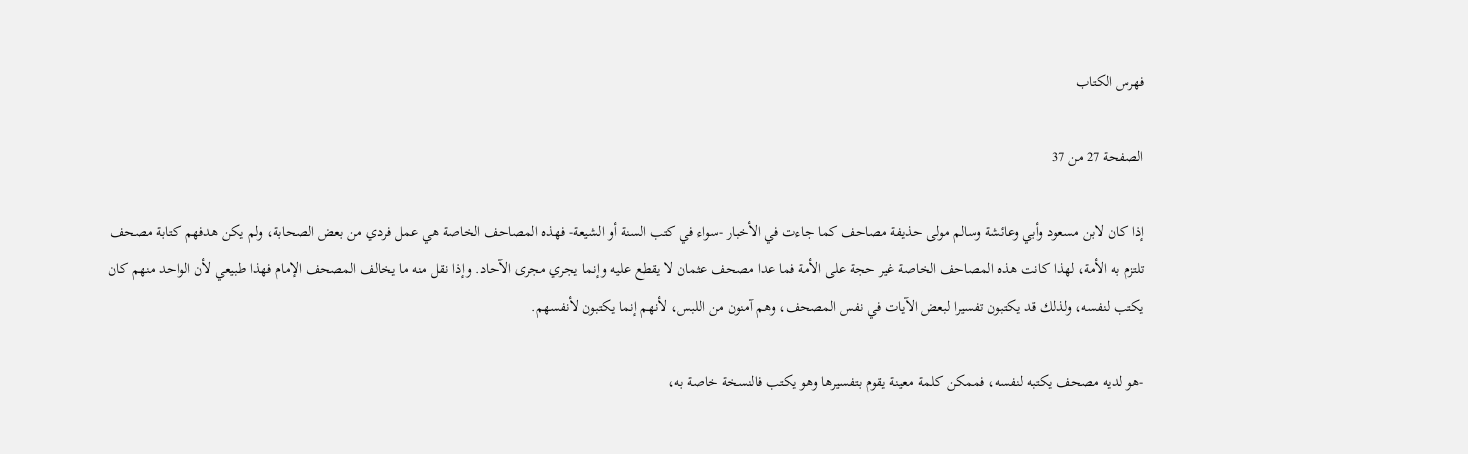فهرس الكتاب

الصفحة 27 من 37

إذا كان لابن مسعود وأبي وعائشة وسالم مولى حذيفة مصاحف كما جاءت في الأخبار -سواء في كتب السنة أو الشيعة- فهذه المصاحف الخاصة هي عمل فردي من بعض الصحابة، ولم يكن هدفهم كتابة مصحف تلتزم به الأمة، لهذا كانت هذه المصاحف الخاصة غير حجة على الأمة فما عدا مصحف عثمان لا يقطع عليه وإنما يجري مجرى الآحاد. وإذا نقل منه ما يخالف المصحف الإمام فهذا طبيعي لأن الواحد منهم كان يكتب لنفسه، ولذلك قد يكتبون تفسيرا لبعض الآيات في نفس المصحف، وهم آمنون من اللبس، لأنهم إنما يكتبون لأنفسهم.

-هو لديه مصحف يكتبه لنفسه، فممكن كلمة معينة يقوم بتفسيرها وهو يكتب فالنسخة خاصة به،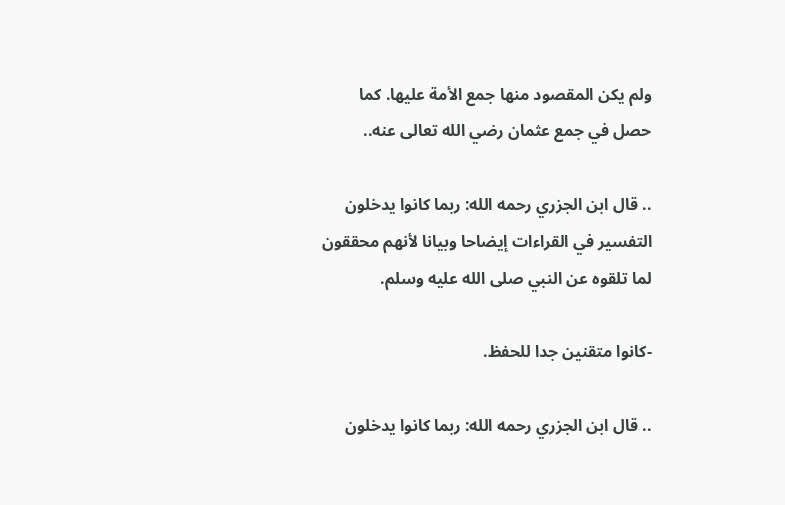ولم يكن المقصود منها جمع الأمة عليها. كما حصل في جمع عثمان رضي الله تعالى عنه..

.. قال ابن الجزري رحمه الله: ربما كانوا يدخلون التفسير في القراءات إيضاحا وبيانا لأنهم محققون لما تلقوه عن النبي صلى الله عليه وسلم.

-كانوا متقنين جدا للحفظ.

.. قال ابن الجزري رحمه الله: ربما كانوا يدخلون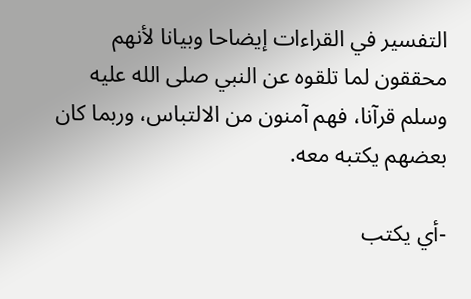التفسير في القراءات إيضاحا وبيانا لأنهم محققون لما تلقوه عن النبي صلى الله عليه وسلم قرآنا، فهم آمنون من الالتباس، وربما كان بعضهم يكتبه معه.

-أي يكتب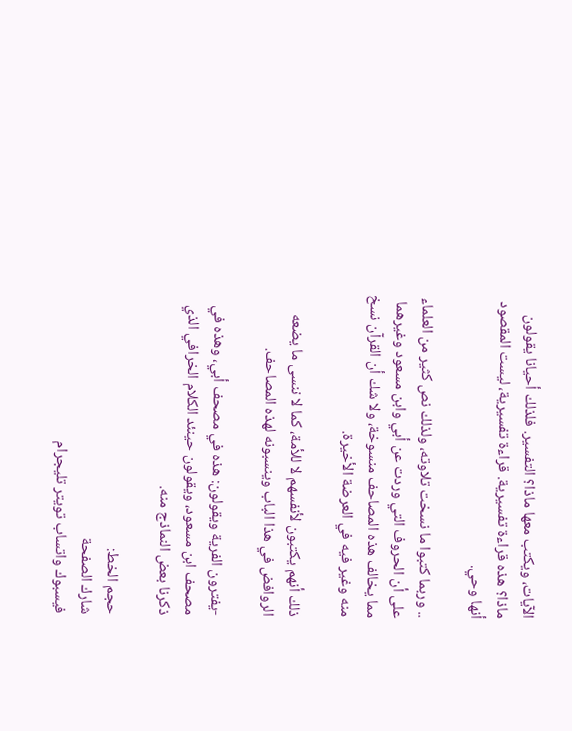الآيات، ويكتب معها ماذا؟ التفسير. فلذلك أحيانا يقولون ماذا؟ هذه قراءة تفسيرية. قراءة تفسيرية، ليست المقصود أنها وحي.

.. وربما كتبوا ما نسخت تلاوته، ولذلك نص كثير من العلماء على أن الحروف التي وردت عن أبي وابن مسعود وغيرهما مما يخالف هذه المصاحف منسوخة، ولا شك أن القرآن نسخ منه وغير فيه في العرضة الأخيرة.

ذلك أنهم يكتبون لأنفسهم لا للأمة، كما لا ننسى ما يضعه الروافض في هذا الباب وينسبونه لهذه المصاحف.

-يفترون الفرية ويقولون: هذه في مصحف أبي، وهذه في مصحف ابن مسعود، ويقولون حينئد الكلام الخرافي الذي ذكرنا بعض النماذج منه.

حجم الخط:
شارك الصفحة
فيسبوك واتساب تويتر تليجرام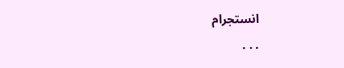انستجرام
. . .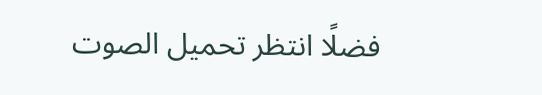فضلًا انتظر تحميل الصوت